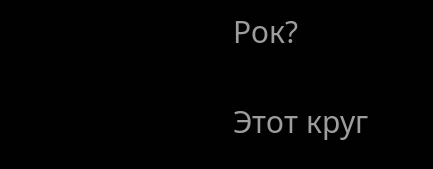Рок?

Этот круг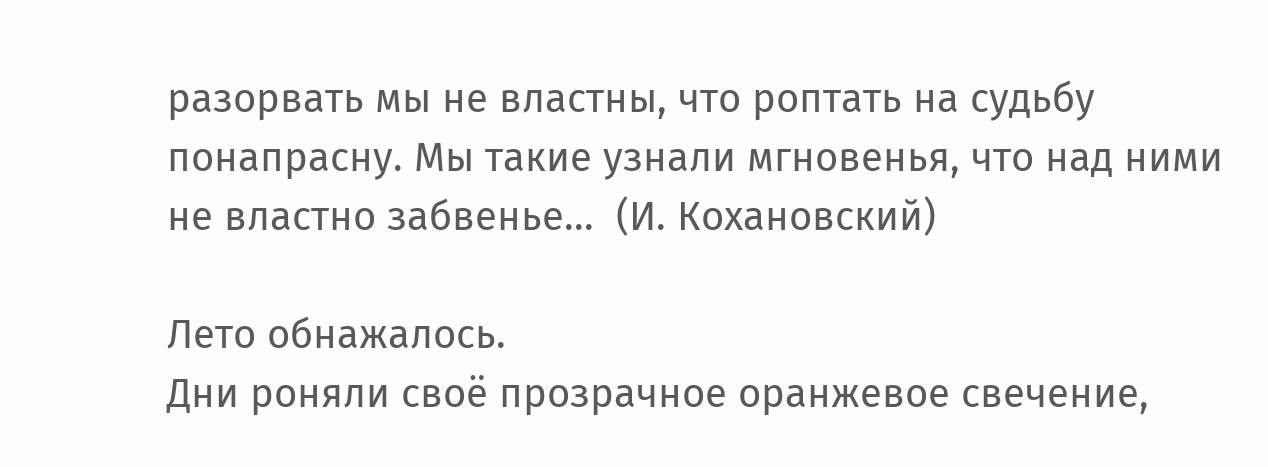разорвать мы не властны, что роптать на судьбу понапрасну. Мы такие узнали мгновенья, что над ними не властно забвенье...  (И. Кохановский)

Лето обнажалось.
Дни роняли своё прозрачное оранжевое свечение,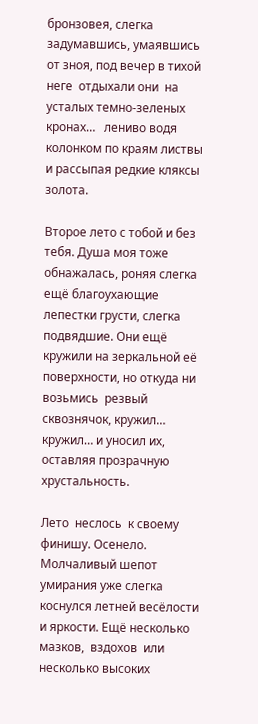бронзовея, слегка задумавшись, умаявшись от зноя, под вечер в тихой неге  отдыхали они  на усталых темно-зеленых кронах…   лениво водя колонком по краям листвы  и рассыпая редкие кляксы золота.

Второе лето с тобой и без тебя. Душа моя тоже обнажалась, роняя слегка ещё благоухающие лепестки грусти, слегка подвядшие. Они ещё кружили на зеркальной её поверхности, но откуда ни возьмись  резвый сквознячок, кружил… кружил… и уносил их, оставляя прозрачную хрустальность.

Лето  неслось  к своему финишу. Осенело. Молчаливый шепот умирания уже слегка коснулся летней весёлости и яркости. Ещё несколько мазков,  вздохов  или несколько высоких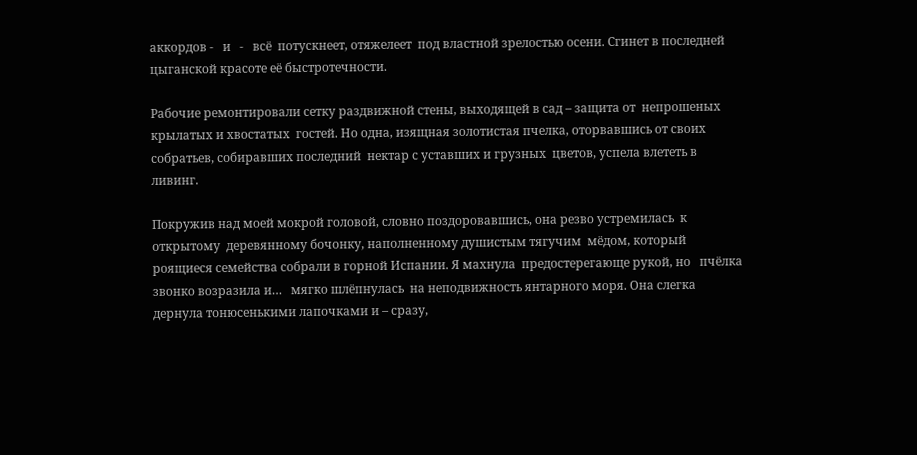аккордов -   и   -   всё  потускнеет, отяжелеет  под властной зрелостью осени. Сгинет в последней цыганской красоте её быстротечности.

Рабочие ремонтировали сетку раздвижной стены, выходящей в сад – защита от  непрошеных крылатых и хвостатых  гостей. Но одна, изящная золотистая пчелка, оторвавшись от своих  собратьев, собиравших последний  нектар с уставших и грузных  цветов, успела влететь в ливинг.

Покружив над моей мокрой головой, словно поздоровавшись, она резво устремилась  к открытому  деревянному бочонку, наполненному душистым тягучим  мёдом, который роящиеся семейства собрали в горной Испании. Я махнула  предостерегающе рукой, но   пчёлка звонко возразила и…   мягко шлёпнулась  на неподвижность янтарного моря. Она слегка дернула тонюсенькими лапочками и – сразу,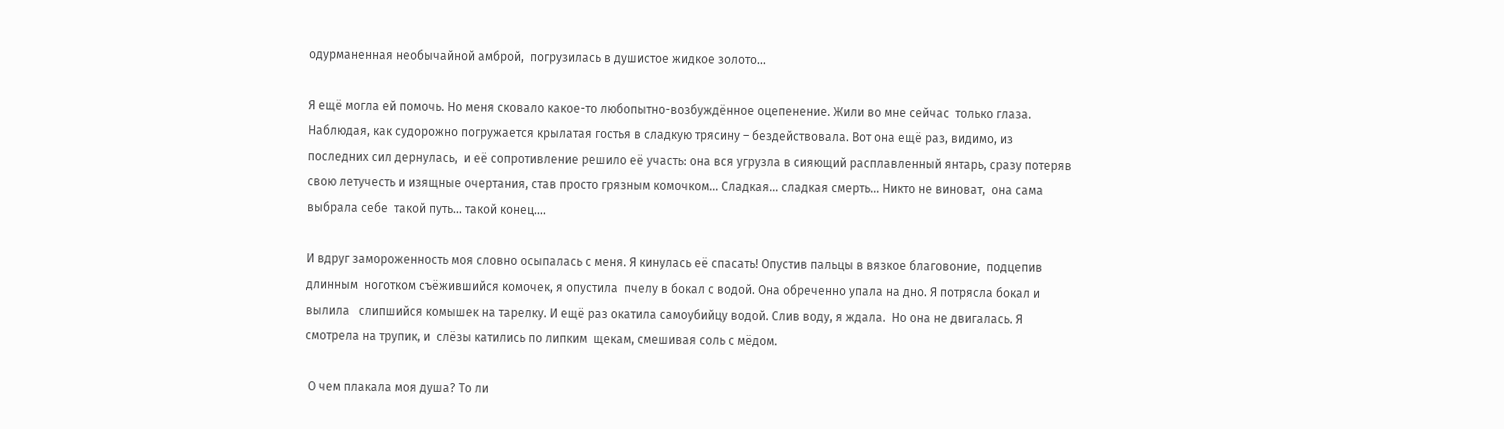одурманенная необычайной амброй,  погрузилась в душистое жидкое золото...

Я ещё могла ей помочь. Но меня сковало какое-то любопытно-возбуждённое оцепенение. Жили во мне сейчас  только глаза. Наблюдая, как судорожно погружается крылатая гостья в сладкую трясину – бездействовала. Вот она ещё раз, видимо, из последних сил дернулась,  и её сопротивление решило её участь: она вся угрузла в сияющий расплавленный янтарь, сразу потеряв свою летучесть и изящные очертания, став просто грязным комочком… Сладкая… сладкая смерть… Никто не виноват,  она сама выбрала себе  такой путь… такой конец….

И вдруг замороженность моя словно осыпалась с меня. Я кинулась её спасать! Опустив пальцы в вязкое благовоние,  подцепив длинным  ноготком съёжившийся комочек, я опустила  пчелу в бокал с водой. Она обреченно упала на дно. Я потрясла бокал и вылила   слипшийся комышек на тарелку. И ещё раз окатила самоубийцу водой. Слив воду, я ждала.  Но она не двигалась. Я смотрела на трупик, и  слёзы катились по липким  щекам, смешивая соль с мёдом.

 О чем плакала моя душа? То ли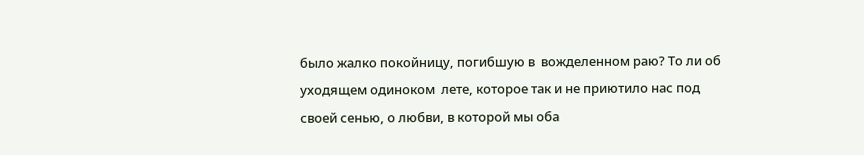было жалко покойницу, погибшую в  вожделенном раю? То ли об уходящем одиноком  лете, которое так и не приютило нас под своей сенью, о любви, в которой мы оба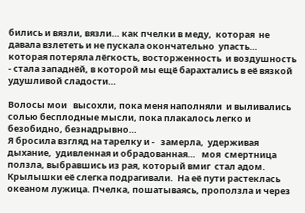бились и вязли, вязли… как пчелки в меду,  которая  не давала взлететь и не пускала окончательно  упасть… которая потеряла лёгкость, восторженность  и воздушность - стала западнёй, в которой мы ещё барахтались в её вязкой удушливой сладости…

Волосы мои   высохли, пока меня наполняли  и выливались  солью бесплодные мысли, пока плакалось легко и безобидно, безнадрывно…
Я бросила взгляд на тарелку и -   замерла,  удерживая дыхание,  удивленная и обрадованная…   моя  смертница ползла, выбравшись из рая, который вмиг  стал адом. Крылышки её слегка подрагивали.  На её пути растеклась океаном лужица. Пчелка, пошатываясь, проползла и через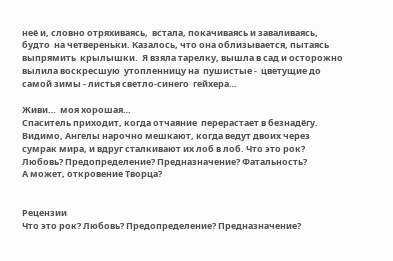неё и, словно отряхиваясь,  встала, покачиваясь и заваливаясь, будто  на четвереньки. Казалось, что она облизывается, пытаясь выпрямить  крылышки.  Я взяла тарелку, вышла в сад и осторожно вылила воскресшую  утопленницу на  пушистые -  цветущие до самой зимы - листья светло-синего  гейхера…

Живи…  моя хорошая…
Спаситель приходит, когда отчаяние  перерастает в безнадёгу. Видимо, Ангелы нарочно мешкают, когда ведут двоих через сумрак мира, и вдруг сталкивают их лоб в лоб. Что это рок? Любовь? Предопределение? Предназначение? Фатальность?
А может, откровение Творца?


Рецензии
Что это рок? Любовь? Предопределение? Предназначение?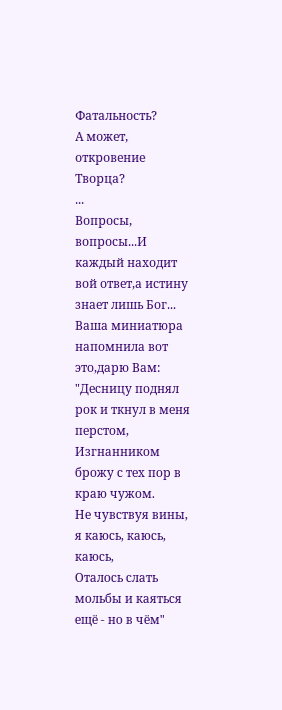Фатальность?
А может, откровение Творца?
...
Вопросы, вопросы...И каждый находит вой ответ,а истину знает лишь Бог...
Ваша миниатюра напомнила вот это,дарю Вам:
"Десницу поднял рок и ткнул в меня перстом,
Изгнанником брожу с тех пор в краю чужом.
Не чувствуя вины, я каюсь, каюсь, каюсь,
Оталось слать мольбы и каяться ещё - но в чём"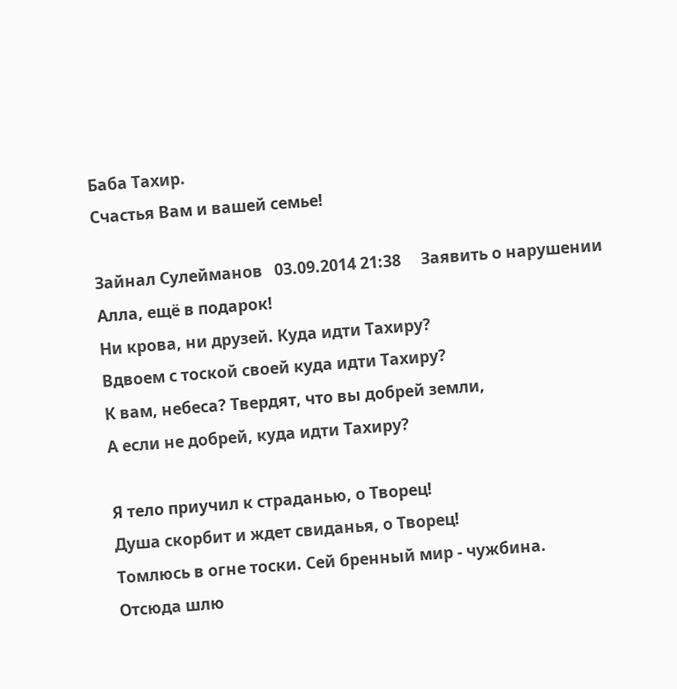Баба Тахир.
Счастья Вам и вашей семье!

Зайнал Сулейманов   03.09.2014 21:38     Заявить о нарушении
Алла, ещё в подарок!
Ни крова, ни друзей. Куда идти Тахиру?
Вдвоем с тоской своей куда идти Тахиру?
К вам, небеса? Твердят, что вы добрей земли,
А если не добрей, куда идти Тахиру?

Я тело приучил к страданью, о Творец!
Душа скорбит и ждет свиданья, о Творец!
Томлюсь в огне тоски. Сей бренный мир - чужбина.
Отсюда шлю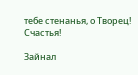тебе стенанья, о Творец!
Счастья!

Зайнал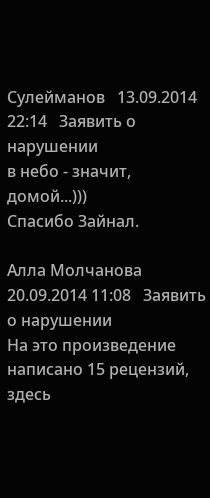Сулейманов   13.09.2014 22:14   Заявить о нарушении
в небо - значит, домой...)))
Спасибо Зайнал.

Алла Молчанова   20.09.2014 11:08   Заявить о нарушении
На это произведение написано 15 рецензий, здесь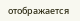отображается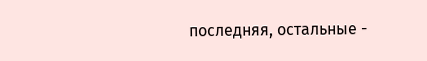последняя, остальные -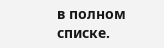в полном списке.